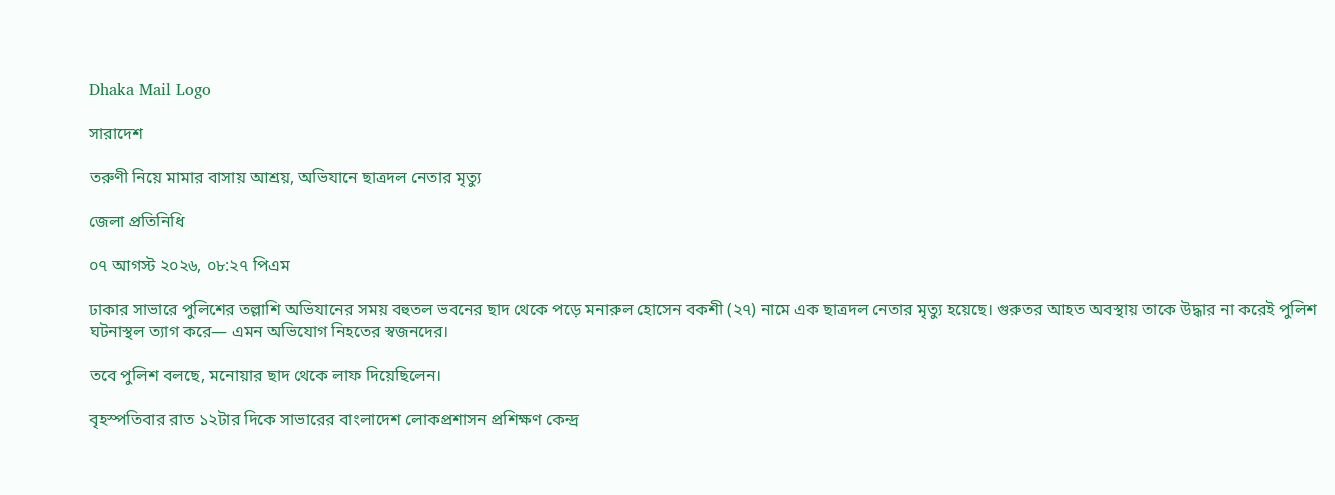Dhaka Mail Logo

সারাদেশ

তরুণী নিয়ে মামার বাসায় আশ্রয়, অভিযানে ছাত্রদল নেতার মৃত্যু

জেলা প্রতিনিধি

০৭ আগস্ট ২০২৬, ০৮:২৭ পিএম

ঢাকার সাভারে পুলিশের তল্লাশি অভিযানের সময় বহুতল ভবনের ছাদ থেকে পড়ে মনারুল হোসেন বকশী (২৭) নামে এক ছাত্রদল নেতার মৃত্যু হয়েছে। গুরুতর আহত অবস্থায় তাকে উদ্ধার না করেই পুলিশ ঘটনাস্থল ত্যাগ করে— এমন অভিযোগ নিহতের স্বজনদের।

তবে পুলিশ বলছে, মনোয়ার ছাদ থেকে লাফ দিয়েছিলেন।

বৃহস্পতিবার রাত ১২টার দিকে সাভারের বাংলাদেশ লোকপ্রশাসন প্রশিক্ষণ কেন্দ্র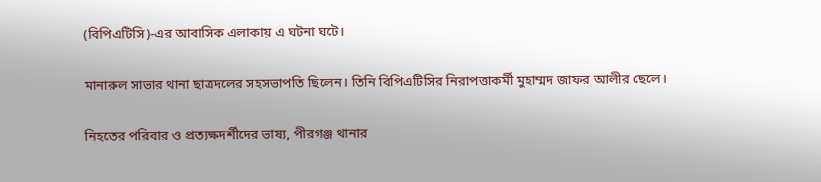(বিপিএটিসি)-এর আবাসিক এলাকায় এ ঘটনা ঘটে।

মানারুল সাভার থানা ছাত্রদলের সহসভাপতি ছিলেন। তিনি বিপিএটিসির নিরাপত্তাকর্মী মুহাম্মদ জাফর আলীর ছেলে।

নিহতের পরিবার ও প্রত্যক্ষদর্শীদের ভাষ্য, পীরগঞ্জ থানার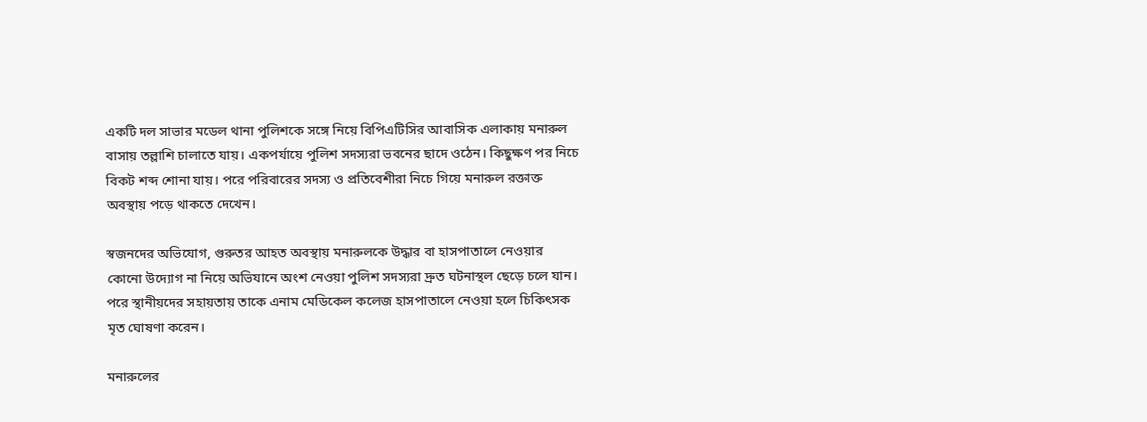একটি দল সাভার মডেল থানা পুলিশকে সঙ্গে নিয়ে বিপিএটিসির আবাসিক এলাকায় মনারুল বাসায় তল্লাশি চালাতে যায়। একপর্যায়ে পুলিশ সদস্যরা ভবনের ছাদে ওঠেন। কিছুক্ষণ পর নিচে বিকট শব্দ শোনা যায়। পরে পরিবারের সদস্য ও প্রতিবেশীরা নিচে গিয়ে মনারুল রক্তাক্ত অবস্থায় পড়ে থাকতে দেখেন।

স্বজনদের অভিযোগ, গুরুতর আহত অবস্থায় মনারুলকে উদ্ধার বা হাসপাতালে নেওয়ার কোনো উদ্যোগ না নিয়ে অভিযানে অংশ নেওয়া পুলিশ সদস্যরা দ্রুত ঘটনাস্থল ছেড়ে চলে যান। পরে স্থানীয়দের সহায়তায় তাকে এনাম মেডিকেল কলেজ হাসপাতালে নেওয়া হলে চিকিৎসক মৃত ঘোষণা করেন।

মনারুলের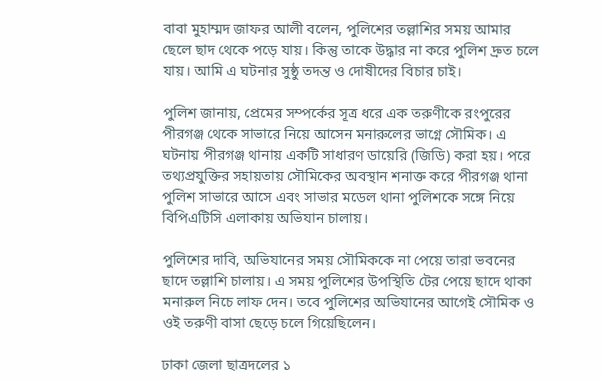বাবা মুহাম্মদ জাফর আলী বলেন, পুলিশের তল্লাশির সময় আমার ছেলে ছাদ থেকে পড়ে যায়। কিন্তু তাকে উদ্ধার না করে পুলিশ দ্রুত চলে যায়। আমি এ ঘটনার সুষ্ঠু তদন্ত ও দোষীদের বিচার চাই।

পুলিশ জানায়, প্রেমের সম্পর্কের সূত্র ধরে এক তরুণীকে রংপুরের পীরগঞ্জ থেকে সাভারে নিয়ে আসেন মনারুলের ভাগ্নে সৌমিক। এ ঘটনায় পীরগঞ্জ থানায় একটি সাধারণ ডায়েরি (জিডি) করা হয়। পরে তথ্যপ্রযুক্তির সহায়তায় সৌমিকের অবস্থান শনাক্ত করে পীরগঞ্জ থানা পুলিশ সাভারে আসে এবং সাভার মডেল থানা পুলিশকে সঙ্গে নিয়ে বিপিএটিসি এলাকায় অভিযান চালায়।

পুলিশের দাবি, অভিযানের সময় সৌমিককে না পেয়ে তারা ভবনের ছাদে তল্লাশি চালায়। এ সময় পুলিশের উপস্থিতি টের পেয়ে ছাদে থাকা মনারুল নিচে লাফ দেন। তবে পুলিশের অভিযানের আগেই সৌমিক ও ওই তরুণী বাসা ছেড়ে চলে গিয়েছিলেন।

ঢাকা জেলা ছাত্রদলের ১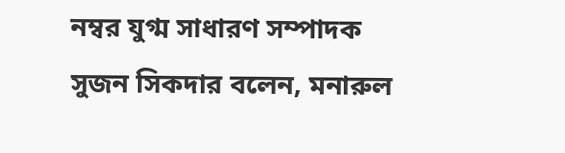নম্বর যুগ্ম সাধারণ সম্পাদক সুজন সিকদার বলেন, মনারুল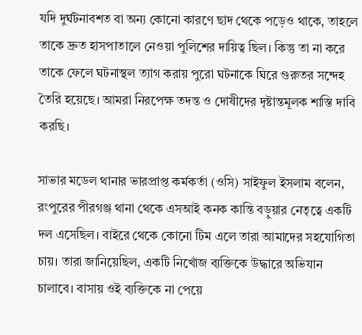যদি দুর্ঘটনাবশত বা অন্য কোনো কারণে ছাদ থেকে পড়েও থাকে, তাহলে তাকে দ্রুত হাসপাতালে নেওয়া পুলিশের দায়িত্ব ছিল। কিন্তু তা না করে তাকে ফেলে ঘটনাস্থল ত্যাগ করায় পুরো ঘটনাকে ঘিরে গুরুতর সন্দেহ তৈরি হয়েছে। আমরা নিরপেক্ষ তদন্ত ও দোষীদের দৃষ্টান্তমূলক শাস্তি দাবি করছি।

সাভার মডেল থানার ভারপ্রাপ্ত কর্মকর্তা (ওসি) সাইফুল ইসলাম বলেন, রংপুরের পীরগঞ্জ থানা থেকে এসআই কনক কান্তি বড়ুয়ার নেতৃত্বে একটি দল এসেছিল। বাইরে থেকে কোনো টিম এলে তারা আমাদের সহযোগিতা চায়। তারা জানিয়েছিল, একটি নিখোঁজ ব্যক্তিকে উদ্ধারে অভিযান চালাবে। বাসায় ওই ব্যক্তিকে না পেয়ে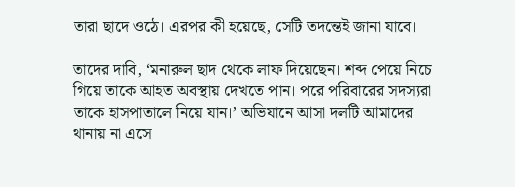তারা ছাদে ওঠে। এরপর কী হয়েছে, সেটি তদন্তেই জানা যাবে।

তাদের দাবি, ‘মনারুল ছাদ থেকে লাফ দিয়েছেন। শব্দ পেয়ে নিচে গিয়ে তাকে আহত অবস্থায় দেখতে পান। পরে পরিবারের সদস্যরা তাকে হাসপাতালে নিয়ে যান।’ অভিযানে আসা দলটি আমাদের থানায় না এসে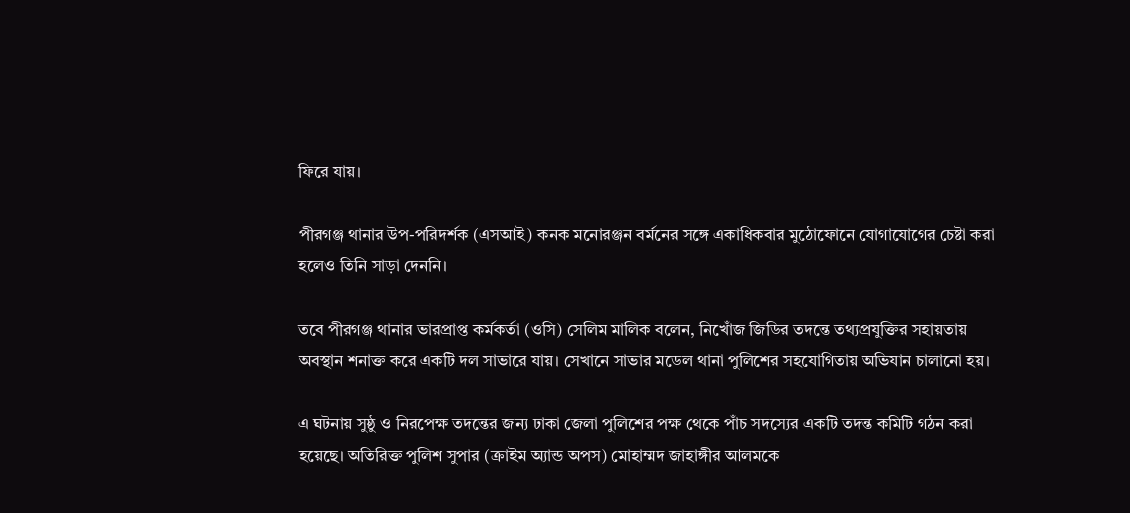ফিরে যায়।

পীরগঞ্জ থানার উপ-পরিদর্শক (এসআই) কনক মনোরঞ্জন বর্মনের সঙ্গে একাধিকবার মুঠোফোনে যোগাযোগের চেষ্টা করা হলেও তিনি সাড়া দেননি।

তবে পীরগঞ্জ থানার ভারপ্রাপ্ত কর্মকর্তা (ওসি) সেলিম মালিক বলেন, নিখোঁজ জিডির তদন্তে তথ্যপ্রযুক্তির সহায়তায় অবস্থান শনাক্ত করে একটি দল সাভারে যায়। সেখানে সাভার মডেল থানা পুলিশের সহযোগিতায় অভিযান চালানো হয়।

এ ঘটনায় সুষ্ঠু ও নিরপেক্ষ তদন্তের জন্য ঢাকা জেলা পুলিশের পক্ষ থেকে পাঁচ সদস্যের একটি তদন্ত কমিটি গঠন করা হয়েছে। অতিরিক্ত পুলিশ সুপার (ক্রাইম অ্যান্ড অপস) মোহাম্মদ জাহাঙ্গীর আলমকে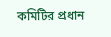কমিটির প্রধান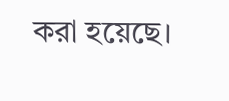করা হয়েছে।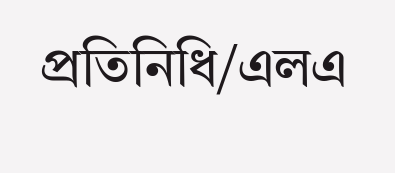প্রতিনিধি/এলএ